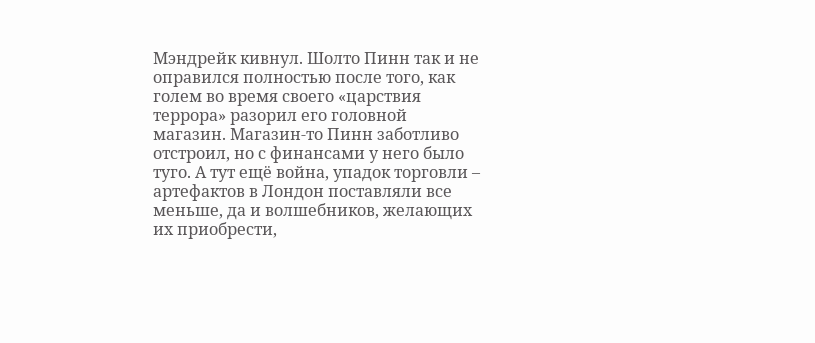Мэндрейк кивнул. Шолто Пинн так и не оправился полностью после того, как голем во время своего «царствия террора» разорил его головной магазин. Магазин-то Пинн заботливо отстроил, но с финансами у него было туго. А тут ещё война, упадок торговли – артефактов в Лондон поставляли все меньше, да и волшебников, желающих их приобрести,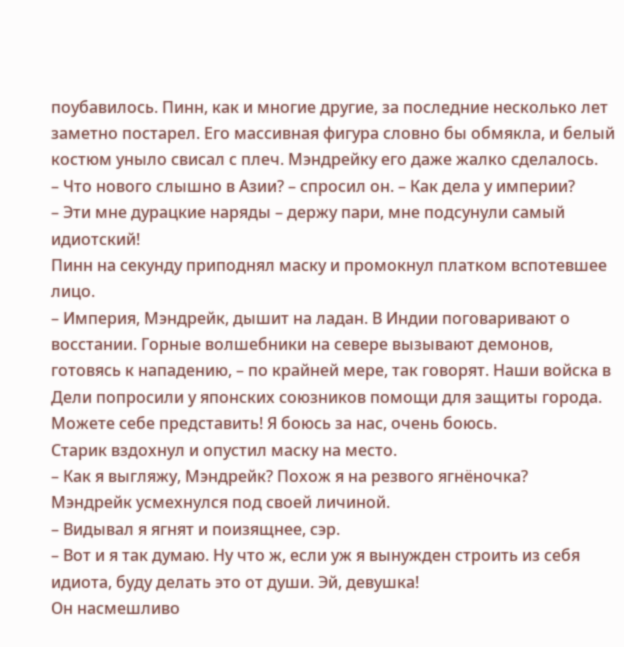поубавилось. Пинн, как и многие другие, за последние несколько лет заметно постарел. Его массивная фигура словно бы обмякла, и белый костюм уныло свисал с плеч. Мэндрейку его даже жалко сделалось.
– Что нового слышно в Азии? – спросил он. – Как дела у империи?
– Эти мне дурацкие наряды – держу пари, мне подсунули самый идиотский!
Пинн на секунду приподнял маску и промокнул платком вспотевшее лицо.
– Империя, Мэндрейк, дышит на ладан. В Индии поговаривают о восстании. Горные волшебники на севере вызывают демонов, готовясь к нападению, – по крайней мере, так говорят. Наши войска в Дели попросили у японских союзников помощи для защиты города. Можете себе представить! Я боюсь за нас, очень боюсь.
Старик вздохнул и опустил маску на место.
– Как я выгляжу, Мэндрейк? Похож я на резвого ягнёночка?
Мэндрейк усмехнулся под своей личиной.
– Видывал я ягнят и поизящнее, сэр.
– Вот и я так думаю. Ну что ж, если уж я вынужден строить из себя идиота, буду делать это от души. Эй, девушка!
Он насмешливо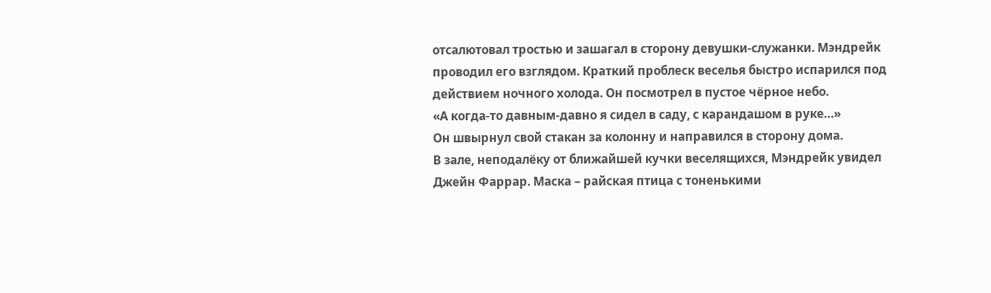отсалютовал тростью и зашагал в сторону девушки-служанки. Мэндрейк проводил его взглядом. Краткий проблеск веселья быстро испарился под действием ночного холода. Он посмотрел в пустое чёрное небо.
«А когда-то давным-давно я сидел в саду, с карандашом в руке…»
Он швырнул свой стакан за колонну и направился в сторону дома.
В зале, неподалёку от ближайшей кучки веселящихся, Мэндрейк увидел Джейн Фаррар. Маска – райская птица с тоненькими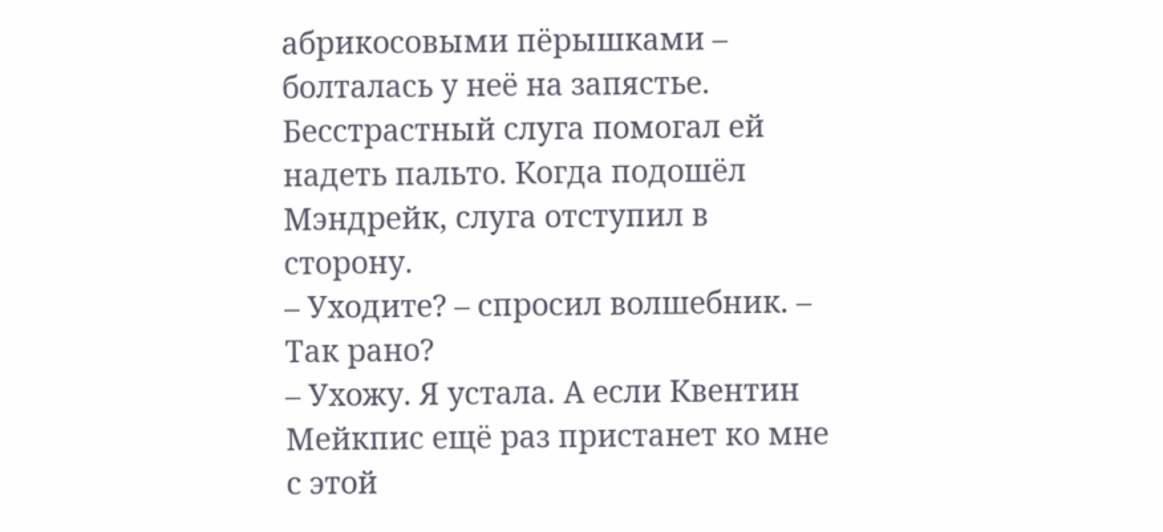абрикосовыми пёрышками – болталась у неё на запястье. Бесстрастный слуга помогал ей надеть пальто. Когда подошёл Мэндрейк, слуга отступил в сторону.
– Уходите? – спросил волшебник. – Так рано?
– Ухожу. Я устала. А если Квентин Мейкпис ещё раз пристанет ко мне с этой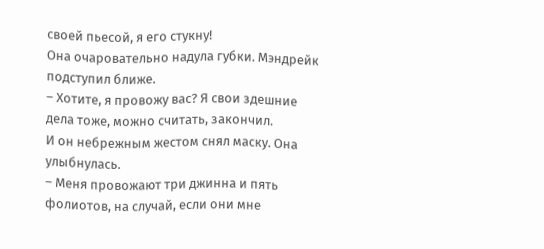своей пьесой, я его стукну!
Она очаровательно надула губки. Мэндрейк подступил ближе.
– Хотите, я провожу вас? Я свои здешние дела тоже, можно считать, закончил.
И он небрежным жестом снял маску. Она улыбнулась.
– Меня провожают три джинна и пять фолиотов, на случай, если они мне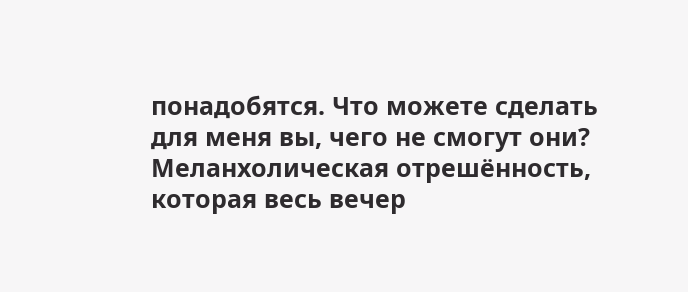понадобятся. Что можете сделать для меня вы, чего не смогут они?
Меланхолическая отрешённость, которая весь вечер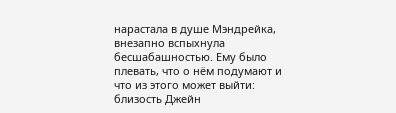нарастала в душе Мэндрейка, внезапно вспыхнула бесшабашностью. Ему было плевать, что о нём подумают и что из этого может выйти: близость Джейн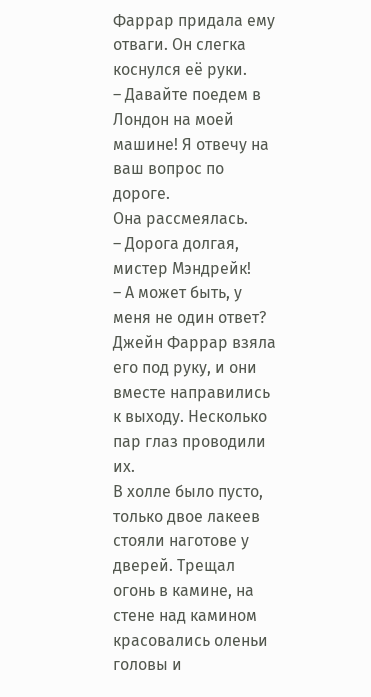Фаррар придала ему отваги. Он слегка коснулся её руки.
– Давайте поедем в Лондон на моей машине! Я отвечу на ваш вопрос по дороге.
Она рассмеялась.
– Дорога долгая, мистер Мэндрейк!
– А может быть, у меня не один ответ?
Джейн Фаррар взяла его под руку, и они вместе направились к выходу. Несколько пар глаз проводили их.
В холле было пусто, только двое лакеев стояли наготове у дверей. Трещал огонь в камине, на стене над камином красовались оленьи головы и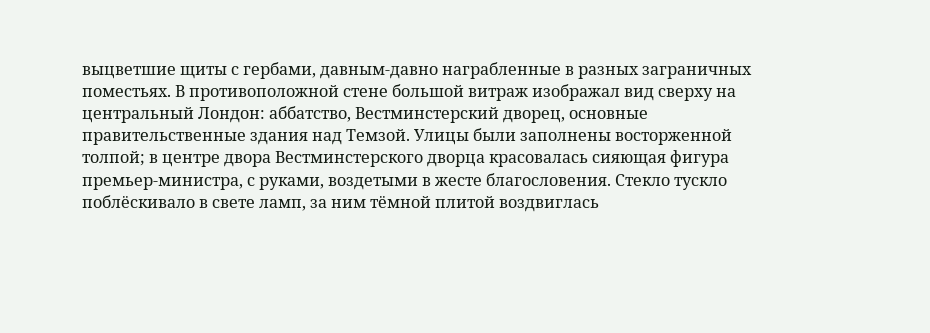выцветшие щиты с гербами, давным-давно награбленные в разных заграничных поместьях. В противоположной стене большой витраж изображал вид сверху на центральный Лондон: аббатство, Вестминстерский дворец, основные правительственные здания над Темзой. Улицы были заполнены восторженной толпой; в центре двора Вестминстерского дворца красовалась сияющая фигура премьер-министра, с руками, воздетыми в жесте благословения. Стекло тускло поблёскивало в свете ламп, за ним тёмной плитой воздвиглась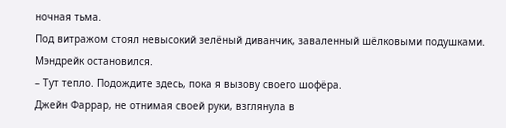ночная тьма.
Под витражом стоял невысокий зелёный диванчик, заваленный шёлковыми подушками.
Мэндрейк остановился.
– Тут тепло. Подождите здесь, пока я вызову своего шофёра.
Джейн Фаррар, не отнимая своей руки, взглянула в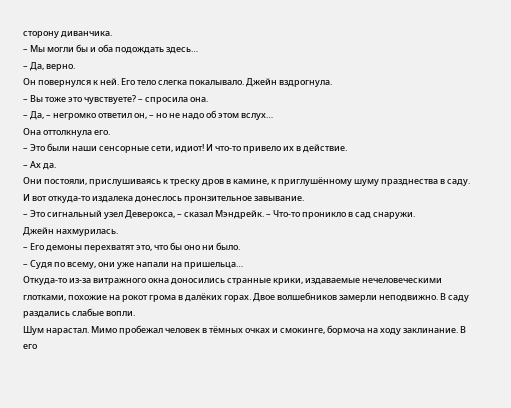сторону диванчика.
– Мы могли бы и оба подождать здесь…
– Да, верно.
Он повернулся к ней. Его тело слегка покалывало. Джейн вздрогнула.
– Вы тоже это чувствуете? – спросила она.
– Да, – негромко ответил он, – но не надо об этом вслух…
Она оттолкнула его.
– Это были наши сенсорные сети, идиот! И что-то привело их в действие.
– Ах да.
Они постояли, прислушиваясь к треску дров в камине, к приглушённому шуму празднества в саду. И вот откуда-то издалека донеслось пронзительное завывание.
– Это сигнальный узел Деверокса, – сказал Мэндрейк. – Что-то проникло в сад снаружи.
Джейн нахмурилась.
– Его демоны перехватят это, что бы оно ни было.
– Судя по всему, они уже напали на пришельца…
Откуда-то из-за витражного окна доносились странные крики, издаваемые нечеловеческими глотками, похожие на рокот грома в далёких горах. Двое волшебников замерли неподвижно. В саду раздались слабые вопли.
Шум нарастал. Мимо пробежал человек в тёмных очках и смокинге, бормоча на ходу заклинание. В его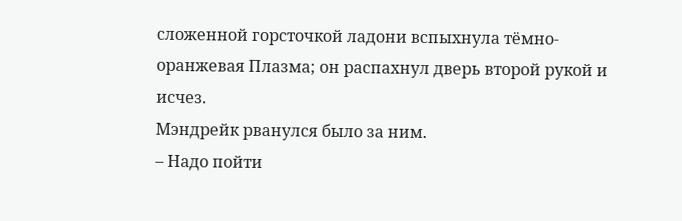сложенной горсточкой ладони вспыхнула тёмно-оранжевая Плазма; он распахнул дверь второй рукой и исчез.
Мэндрейк рванулся было за ним.
– Надо пойти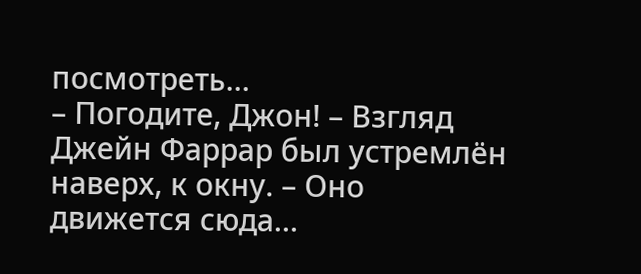посмотреть…
– Погодите, Джон! – Взгляд Джейн Фаррар был устремлён наверх, к окну. – Оно движется сюда…